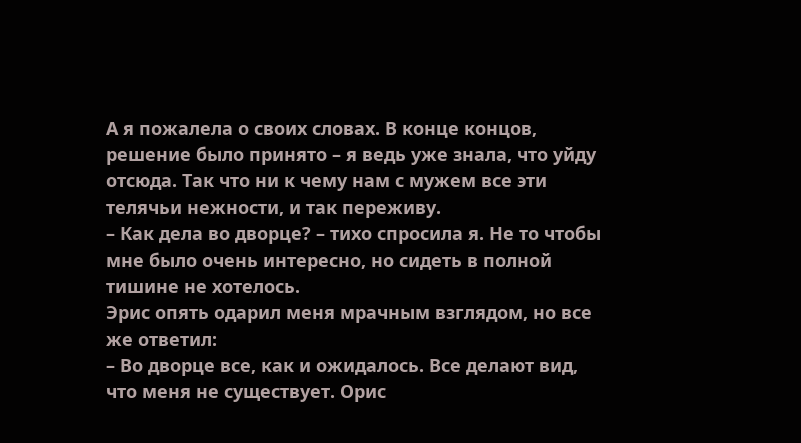А я пожалела о своих словах. В конце концов, решение было принято – я ведь уже знала, что уйду отсюда. Так что ни к чему нам с мужем все эти телячьи нежности, и так переживу.
– Как дела во дворце? – тихо спросила я. Не то чтобы мне было очень интересно, но сидеть в полной тишине не хотелось.
Эрис опять одарил меня мрачным взглядом, но все же ответил:
– Во дворце все, как и ожидалось. Все делают вид, что меня не существует. Орис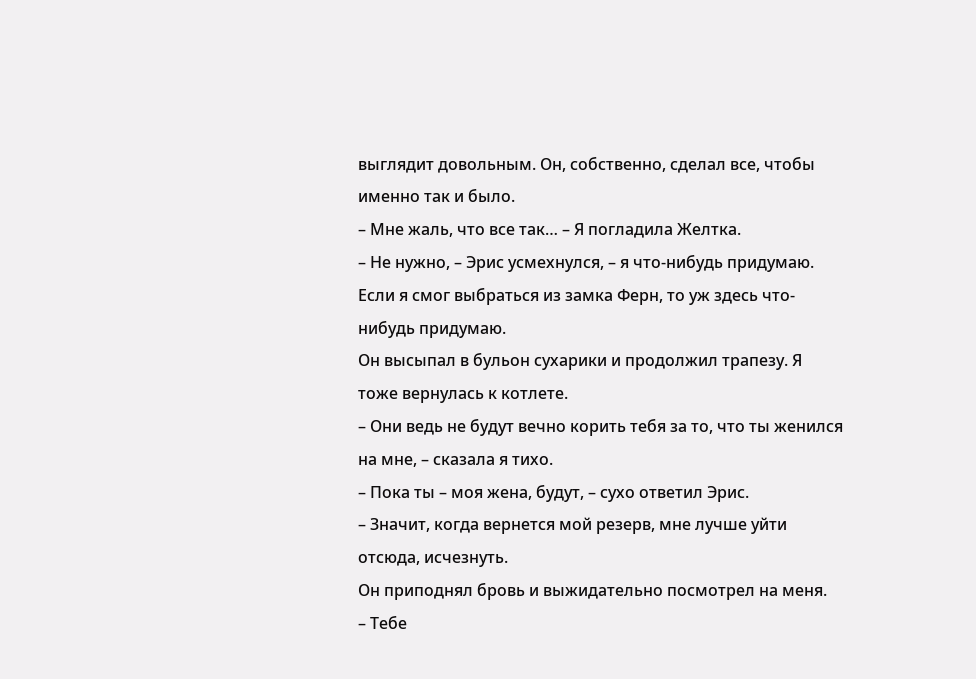выглядит довольным. Он, собственно, сделал все, чтобы именно так и было.
– Мне жаль, что все так… – Я погладила Желтка.
– Не нужно, – Эрис усмехнулся, – я что-нибудь придумаю. Если я смог выбраться из замка Ферн, то уж здесь что-нибудь придумаю.
Он высыпал в бульон сухарики и продолжил трапезу. Я тоже вернулась к котлете.
– Они ведь не будут вечно корить тебя за то, что ты женился на мне, – сказала я тихо.
– Пока ты – моя жена, будут, – сухо ответил Эрис.
– Значит, когда вернется мой резерв, мне лучше уйти отсюда, исчезнуть.
Он приподнял бровь и выжидательно посмотрел на меня.
– Тебе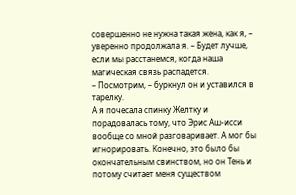совершенно не нужна такая жена, как я, – уверенно продолжала я. – Будет лучше, если мы расстанемся, когда наша магическая связь распадется.
– Посмотрим, – буркнул он и уставился в тарелку.
А я почесала спинку Желтку и порадовалась тому, что Эрис Аш-исси вообще со мной разговаривает. А мог бы игнорировать. Конечно, это было бы окончательным свинством, но он Тень и потому считает меня существом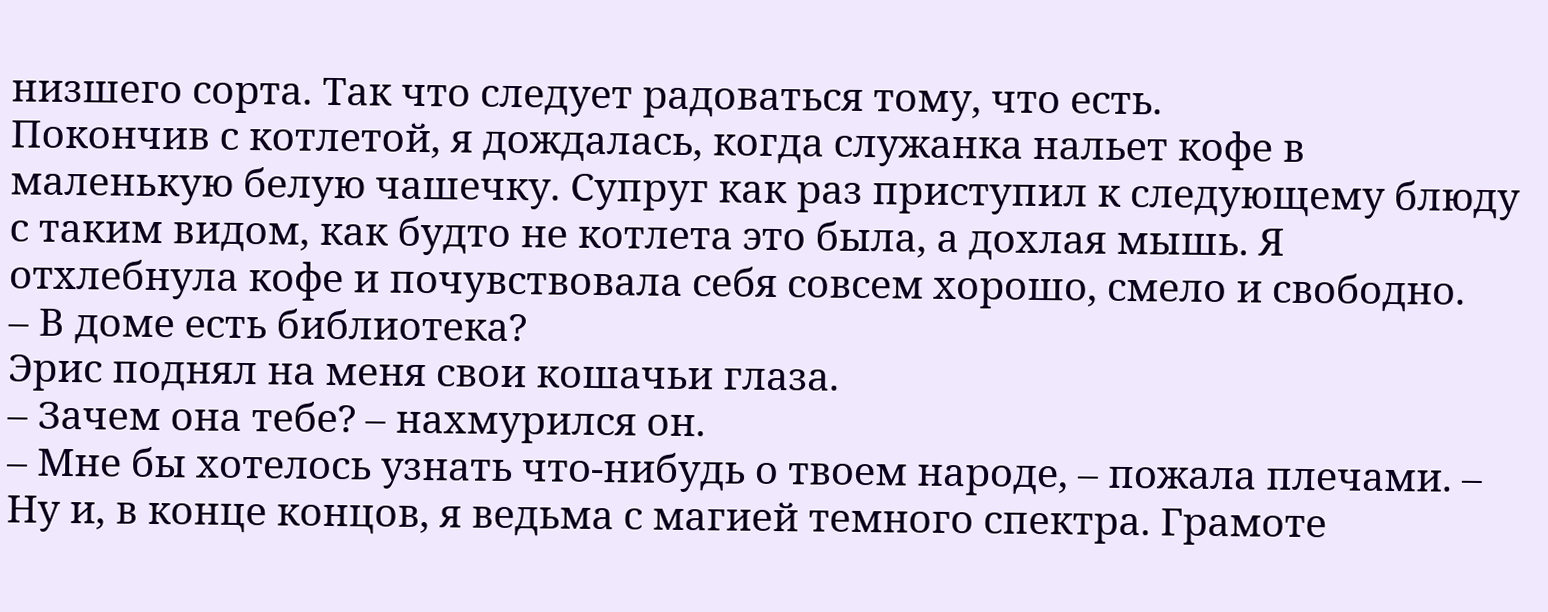низшего сорта. Так что следует радоваться тому, что есть.
Покончив с котлетой, я дождалась, когда служанка нальет кофе в маленькую белую чашечку. Супруг как раз приступил к следующему блюду с таким видом, как будто не котлета это была, а дохлая мышь. Я отхлебнула кофе и почувствовала себя совсем хорошо, смело и свободно.
– В доме есть библиотека?
Эрис поднял на меня свои кошачьи глаза.
– Зачем она тебе? – нахмурился он.
– Мне бы хотелось узнать что-нибудь о твоем народе, – пожала плечами. – Ну и, в конце концов, я ведьма с магией темного спектра. Грамоте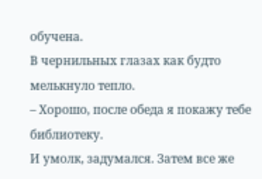обучена.
В чернильных глазах как будто мелькнуло тепло.
– Хорошо, после обеда я покажу тебе библиотеку.
И умолк, задумался. Затем все же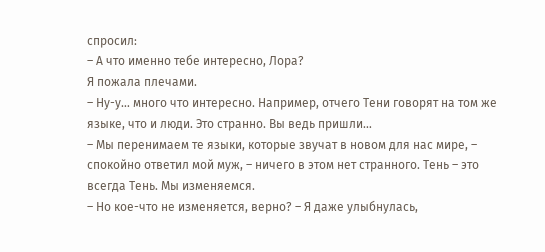спросил:
– А что именно тебе интересно, Лора?
Я пожала плечами.
– Ну-у… много что интересно. Например, отчего Тени говорят на том же языке, что и люди. Это странно. Вы ведь пришли…
– Мы перенимаем те языки, которые звучат в новом для нас мире, – спокойно ответил мой муж, – ничего в этом нет странного. Тень – это всегда Тень. Мы изменяемся.
– Но кое-что не изменяется, верно? – Я даже улыбнулась,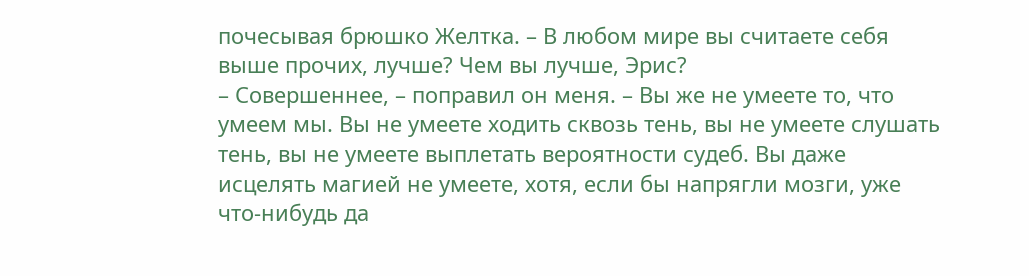почесывая брюшко Желтка. – В любом мире вы считаете себя выше прочих, лучше? Чем вы лучше, Эрис?
– Совершеннее, – поправил он меня. – Вы же не умеете то, что умеем мы. Вы не умеете ходить сквозь тень, вы не умеете слушать тень, вы не умеете выплетать вероятности судеб. Вы даже исцелять магией не умеете, хотя, если бы напрягли мозги, уже что-нибудь да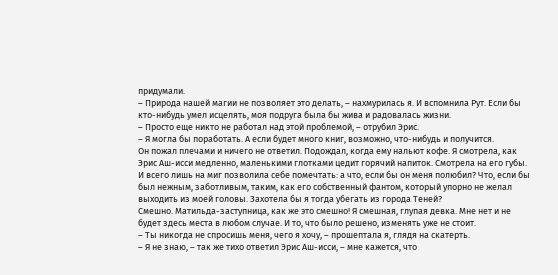придумали.
– Природа нашей магии не позволяет это делать, – нахмурилась я. И вспомнила Рут. Если бы кто-нибудь умел исцелять, моя подруга была бы жива и радовалась жизни.
– Просто еще никто не работал над этой проблемой, – отрубил Эрис.
– Я могла бы поработать. А если будет много книг, возможно, что-нибудь и получится.
Он пожал плечами и ничего не ответил. Подождал, когда ему нальют кофе. Я смотрела, как Эрис Аш-исси медленно, маленькими глотками цедит горячий напиток. Смотрела на его губы. И всего лишь на миг позволила себе помечтать: а что, если бы он меня полюбил? Что, если бы был нежным, заботливым, таким, как его собственный фантом, который упорно не желал выходить из моей головы. Захотела бы я тогда убегать из города Теней?
Смешно. Матильда-заступница, как же это смешно! Я смешная, глупая девка. Мне нет и не будет здесь места в любом случае. И то, что было решено, изменять уже не стоит.
– Ты никогда не спросишь меня, чего я хочу, – прошептала я, глядя на скатерть.
– Я не знаю, – так же тихо ответил Эрис Аш-исси, – мне кажется, что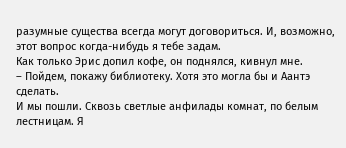разумные существа всегда могут договориться. И, возможно, этот вопрос когда-нибудь я тебе задам.
Как только Эрис допил кофе, он поднялся, кивнул мне.
– Пойдем, покажу библиотеку. Хотя это могла бы и Аантэ сделать.
И мы пошли. Сквозь светлые анфилады комнат, по белым лестницам. Я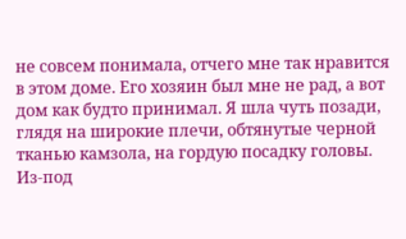не совсем понимала, отчего мне так нравится в этом доме. Его хозяин был мне не рад, а вот дом как будто принимал. Я шла чуть позади, глядя на широкие плечи, обтянутые черной тканью камзола, на гордую посадку головы. Из-под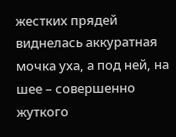жестких прядей виднелась аккуратная мочка уха, а под ней, на шее – совершенно жуткого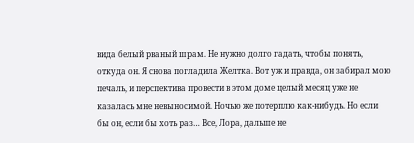вида белый рваный шрам. Не нужно долго гадать, чтобы понять, откуда он. Я снова погладила Желтка. Вот уж и правда, он забирал мою печаль, и перспектива провести в этом доме целый месяц уже не казалась мне невыносимой. Ночью же потерплю как-нибудь. Но если бы он, если бы хоть раз… Все, Лора, дальше не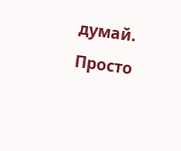думай. Просто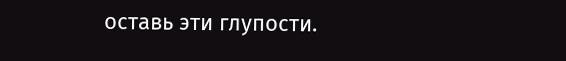оставь эти глупости.